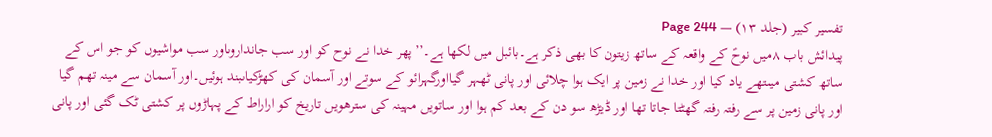تفسیر کبیر (جلد ۱۳) — Page 244
پیدائش باب ۸میں نوحؑ کے واقعہ کے ساتھ زیتون کا بھی ذکر ہے۔بائبل میں لکھا ہے۔’’پھر خدا نے نوح کو اور سب جانداروںاور سب مواشیوں کو جو اس کے ساتھ کشتی میںتھے یاد کیا اور خدا نے زمین پر ایک ہوا چلائی اور پانی ٹھہر گیااورگہرائو کے سوتے اور آسمان کی کھڑکیاںبند ہوئیں۔اور آسمان سے مینہ تھم گیا اور پانی زمین پر سے رفتہ رفتہ گھٹتا جاتا تھا اور ڈیڑھ سو دن کے بعد کم ہوا اور ساتویں مہینہ کی سترھویں تاریخ کو اراراط کے پہاڑوں پر کشتی ٹک گئی اور پانی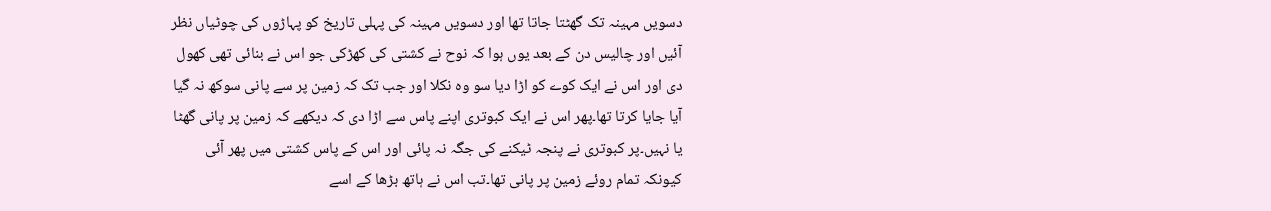دسویں مہینہ تک گھٹتا جاتا تھا اور دسویں مہینہ کی پہلی تاریخ کو پہاڑوں کی چوٹیاں نظر آئیں اور چالیس دن کے بعد یوں ہوا کہ نوح نے کشتی کی کھڑکی جو اس نے بنائی تھی کھول دی اور اس نے ایک کوے کو اڑا دیا سو وہ نکلا اور جب تک کہ زمین پر سے پانی سوکھ نہ گیا آیا جایا کرتا تھا۔پھر اس نے ایک کبوتری اپنے پاس سے اڑا دی کہ دیکھے کہ زمین پر پانی گھٹا یا نہیں۔پر کبوتری نے پنجہ ٹیکنے کی جگہ نہ پائی اور اس کے پاس کشتی میں پھر آئی کیونکہ تمام روئے زمین پر پانی تھا۔تب اس نے ہاتھ بڑھا کے اسے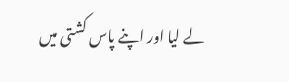لے لیا اور اپنے پاس کشتی میں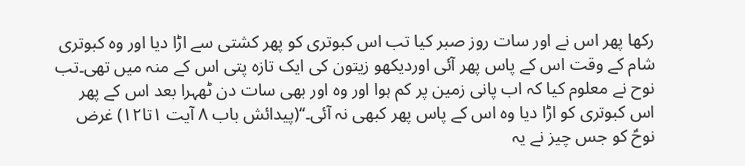رکھا پھر اس نے اور سات روز صبر کیا تب اس کبوتری کو پھر کشتی سے اڑا دیا اور وہ کبوتری شام کے وقت اس کے پاس پھر آئی اوردیکھو زیتون کی ایک تازہ پتی اس کے منہ میں تھی۔تب نوح نے معلوم کیا کہ اب پانی زمین پر کم ہوا اور وہ اور بھی سات دن ٹھہرا بعد اس کے پھر اس کبوتری کو اڑا دیا وہ اس کے پاس پھر کبھی نہ آئی۔‘‘(پیدائش باب ۸ آیت ۱تا۱۲) غرض نوحؑ کو جس چیز نے یہ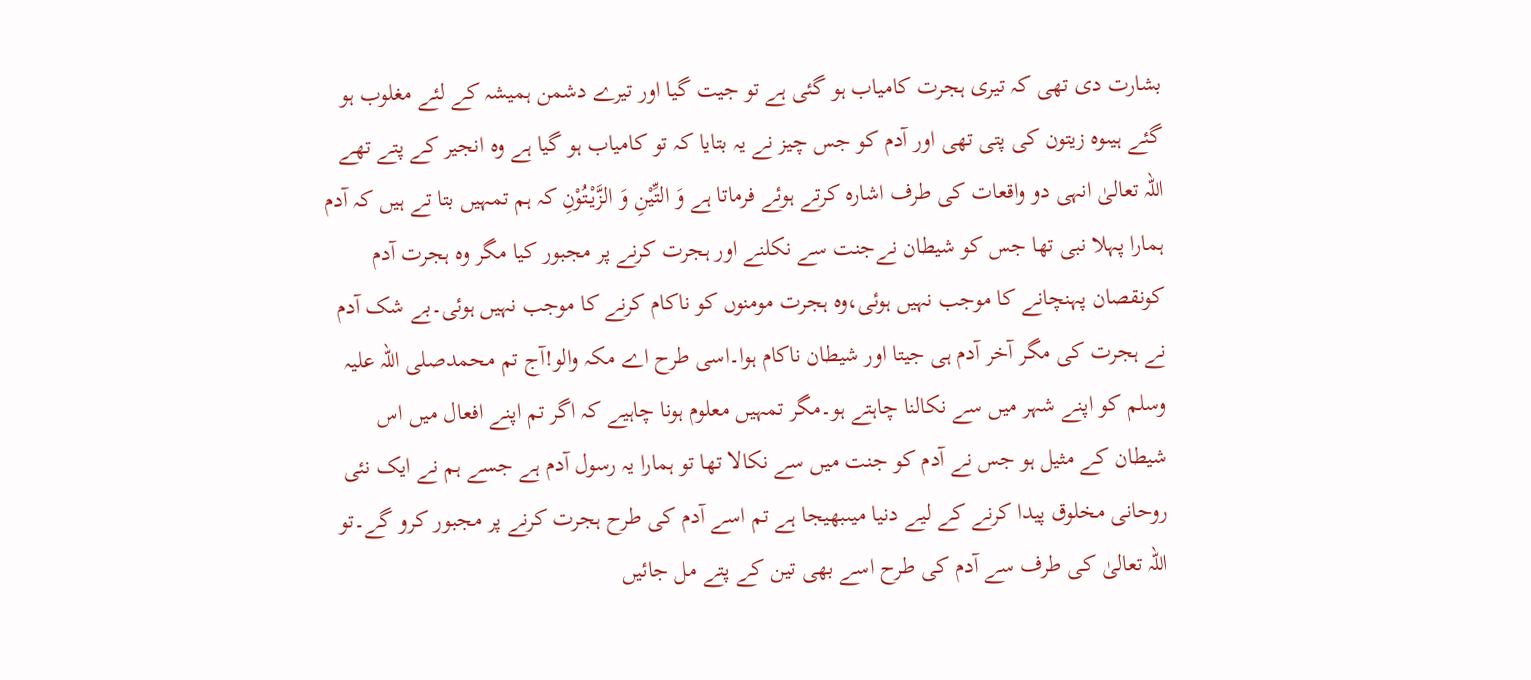بشارت دی تھی کہ تیری ہجرت کامیاب ہو گئی ہے تو جیت گیا اور تیرے دشمن ہمیشہ کے لئے مغلوب ہو گئے ہیںوہ زیتون کی پتی تھی اور آدم کو جس چیز نے یہ بتایا کہ تو کامیاب ہو گیا ہے وہ انجیر کے پتے تھے اللہ تعالیٰ انہی دو واقعات کی طرف اشارہ کرتے ہوئے فرماتا ہے وَ التِّيْنِ وَ الزَّيْتُوْنِ کہ ہم تمہیں بتا تے ہیں کہ آدم ہمارا پہلا نبی تھا جس کو شیطان نےجنت سے نکلنے اور ہجرت کرنے پر مجبور کیا مگر وہ ہجرت آدم کونقصان پہنچانے کا موجب نہیں ہوئی،وہ ہجرت مومنوں کو ناکام کرنے کا موجب نہیں ہوئی۔بے شک آدم نے ہجرت کی مگر آخر آدم ہی جیتا اور شیطان ناکام ہوا۔اسی طرح اے مکہ والو!آج تم محمدصلی اللہ علیہ وسلم کو اپنے شہر میں سے نکالنا چاہتے ہو۔مگر تمہیں معلوم ہونا چاہیے کہ اگر تم اپنے افعال میں اس شیطان کے مثیل ہو جس نے آدم کو جنت میں سے نکالا تھا تو ہمارا یہ رسول آدم ہے جسے ہم نے ایک نئی روحانی مخلوق پیدا کرنے کے لیے دنیا میںبھیجا ہے تم اسے آدم کی طرح ہجرت کرنے پر مجبور کرو گے۔تو اللہ تعالیٰ کی طرف سے آدم کی طرح اسے بھی تین کے پتے مل جائیں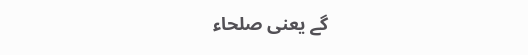گے یعنی صلحاء